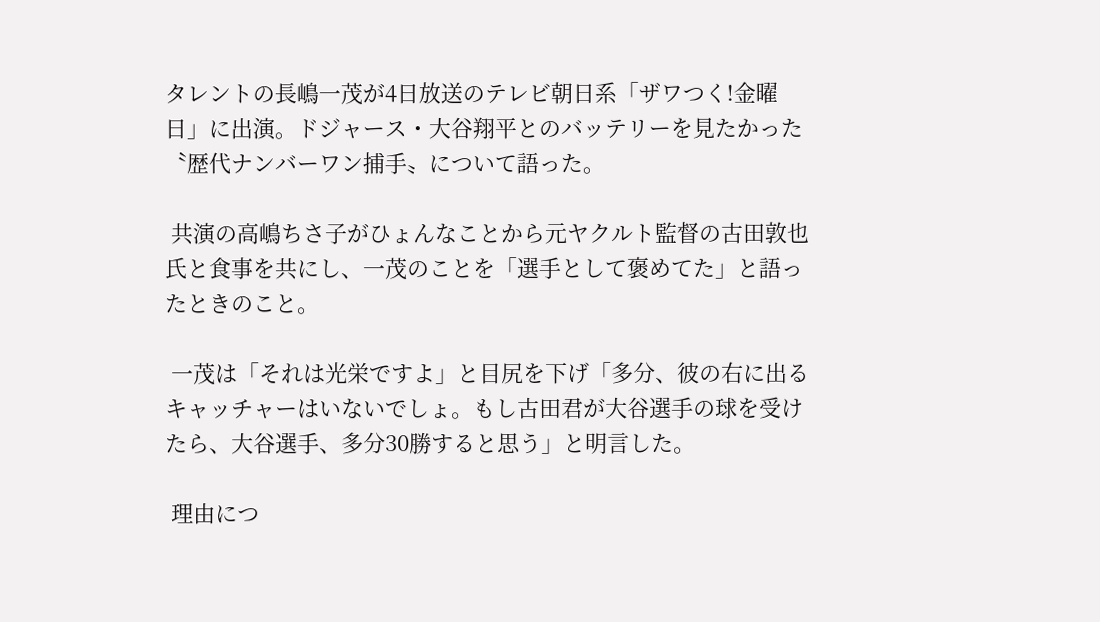タレントの長嶋一茂が4日放送のテレビ朝日系「ザワつく!金曜日」に出演。ドジャース・大谷翔平とのバッテリーを見たかった〝歴代ナンバーワン捕手〟について語った。

 共演の高嶋ちさ子がひょんなことから元ヤクルト監督の古田敦也氏と食事を共にし、一茂のことを「選手として褒めてた」と語ったときのこと。

 一茂は「それは光栄ですよ」と目尻を下げ「多分、彼の右に出るキャッチャーはいないでしょ。もし古田君が大谷選手の球を受けたら、大谷選手、多分30勝すると思う」と明言した。

 理由につ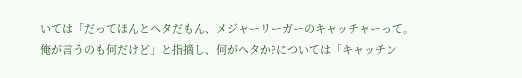いては「だってほんとヘタだもん、メジャーリーガーのキャッチャーって。俺が言うのも何だけど」と指摘し、何がヘタか?については「キャッチン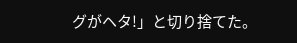グがヘタ!」と切り捨てた。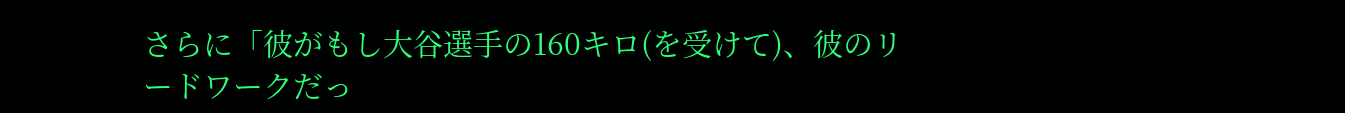さらに「彼がもし大谷選手の160キロ(を受けて)、彼のリードワークだっ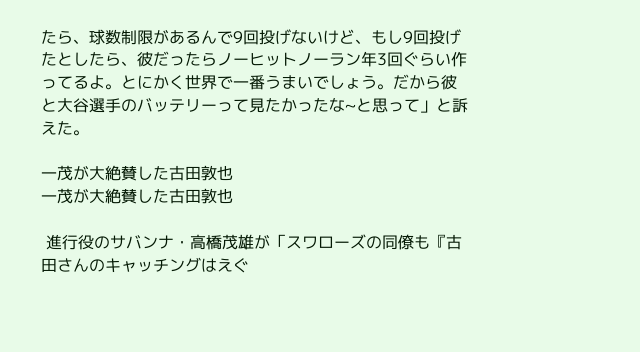たら、球数制限があるんで9回投げないけど、もし9回投げたとしたら、彼だったらノーヒットノーラン年3回ぐらい作ってるよ。とにかく世界で一番うまいでしょう。だから彼と大谷選手のバッテリーって見たかったな~と思って」と訴えた。

一茂が大絶賛した古田敦也
一茂が大絶賛した古田敦也

 進行役のサバンナ・高橋茂雄が「スワローズの同僚も『古田さんのキャッチングはえぐ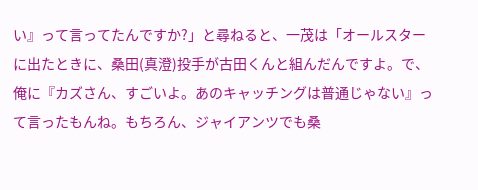い』って言ってたんですか?」と尋ねると、一茂は「オールスターに出たときに、桑田(真澄)投手が古田くんと組んだんですよ。で、俺に『カズさん、すごいよ。あのキャッチングは普通じゃない』って言ったもんね。もちろん、ジャイアンツでも桑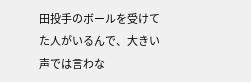田投手のボールを受けてた人がいるんで、大きい声では言わな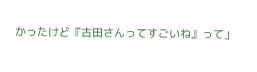かったけど『古田さんってすごいね』って」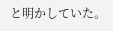と明かしていた。